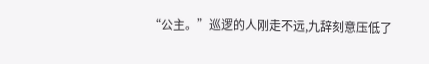“公主。”巡逻的人刚走不远,九辞刻意压低了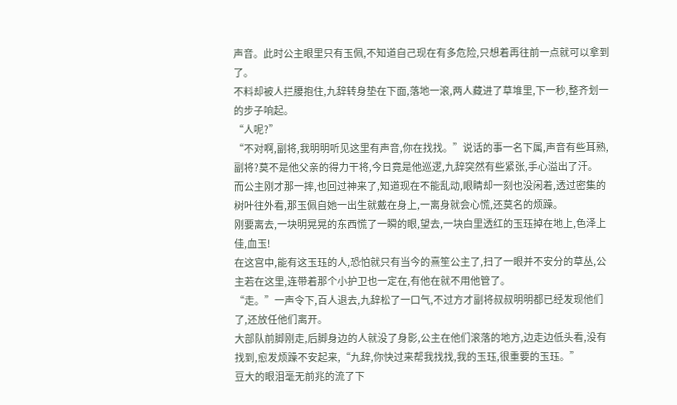声音。此时公主眼里只有玉佩,不知道自己现在有多危险,只想着再往前一点就可以拿到了。
不料却被人拦腰抱住,九辞转身垫在下面,落地一滚,两人藏进了草堆里,下一秒,整齐划一的步子响起。
“人呢?”
“不对啊,副将,我明明听见这里有声音,你在找找。”说话的事一名下属,声音有些耳熟,副将?莫不是他父亲的得力干将,今日竟是他巡逻,九辞突然有些紧张,手心溢出了汗。
而公主刚才那一摔,也回过神来了,知道现在不能乱动,眼睛却一刻也没闲着,透过密集的树叶往外看,那玉佩自她一出生就戴在身上,一离身就会心慌,还莫名的烦躁。
刚要离去,一块明晃晃的东西慌了一瞬的眼,望去,一块白里透红的玉珏掉在地上,色泽上佳,血玉!
在这宫中,能有这玉珏的人,恐怕就只有当今的熹笙公主了,扫了一眼并不安分的草丛,公主若在这里,连带着那个小护卫也一定在,有他在就不用他管了。
“走。”一声令下,百人退去,九辞松了一口气,不过方才副将叔叔明明都已经发现他们了,还放任他们离开。
大部队前脚刚走,后脚身边的人就没了身影,公主在他们滚落的地方,边走边低头看,没有找到,愈发烦躁不安起来,“九辞,你快过来帮我找找,我的玉珏,很重要的玉珏。”
豆大的眼泪毫无前兆的流了下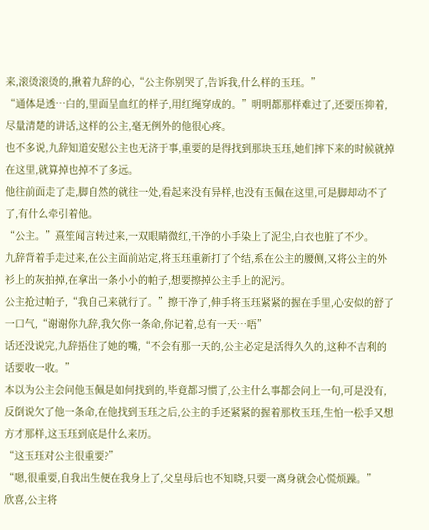来,滚烫滚烫的,揪着九辞的心,“公主你别哭了,告诉我,什么样的玉珏。”
“通体是透…白的,里面呈血红的样子,用红绳穿成的。”明明都那样难过了,还要压抑着,尽量清楚的讲话,这样的公主,毫无例外的他很心疼。
也不多说,九辞知道安慰公主也无济于事,重要的是得找到那块玉珏,她们摔下来的时候就掉在这里,就算掉也掉不了多远。
他往前面走了走,脚自然的就往一处,看起来没有异样,也没有玉佩在这里,可是脚却动不了了,有什么牵引着他。
“公主。”熹笙闻言转过来,一双眼睛微红,干净的小手染上了泥尘,白衣也脏了不少。
九辞背着手走过来,在公主面前站定,将玉珏重新打了个结,系在公主的腰侧,又将公主的外衫上的灰拍掉,在拿出一条小小的帕子,想要擦掉公主手上的泥污。
公主抢过帕子,“我自己来就行了。”擦干净了,伸手将玉珏紧紧的握在手里,心安似的舒了一口气,“谢谢你九辞,我欠你一条命,你记着,总有一天…唔”
话还没说完,九辞捂住了她的嘴,“不会有那一天的,公主必定是活得久久的,这种不吉利的话要收一收。”
本以为公主会问他玉佩是如何找到的,毕竟都习惯了,公主什么事都会问上一句,可是没有,反倒说欠了他一条命,在他找到玉珏之后,公主的手还紧紧的握着那枚玉珏,生怕一松手又想方才那样,这玉珏到底是什么来历。
“这玉珏对公主很重要?”
“嗯,很重要,自我出生便在我身上了,父皇母后也不知晓,只要一离身就会心慌烦躁。”
欣喜,公主将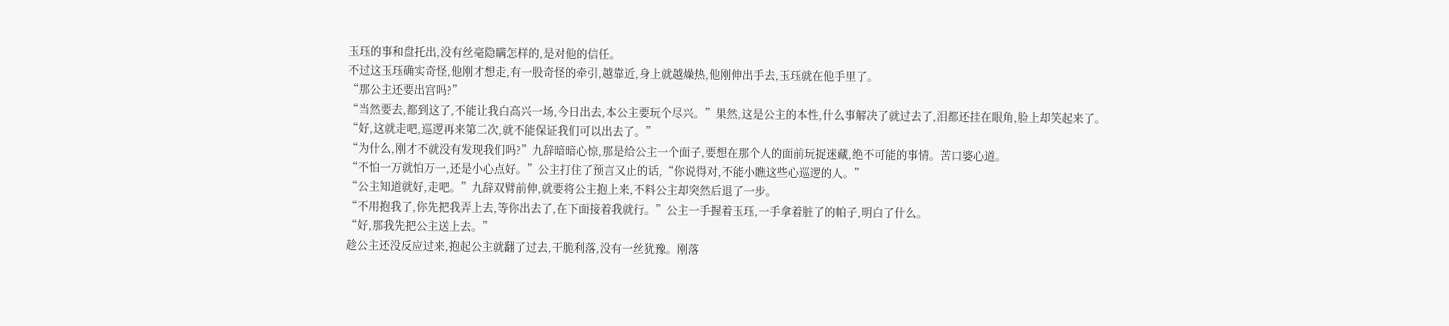玉珏的事和盘托出,没有丝毫隐瞒怎样的,是对他的信任。
不过这玉珏确实奇怪,他刚才想走,有一股奇怪的牵引,越靠近,身上就越燥热,他刚伸出手去,玉珏就在他手里了。
“那公主还要出宫吗?”
“当然要去,都到这了,不能让我白高兴一场,今日出去,本公主要玩个尽兴。”果然,这是公主的本性,什么事解决了就过去了,泪都还挂在眼角,脸上却笑起来了。
“好,这就走吧,巡逻再来第二次,就不能保证我们可以出去了。”
“为什么,刚才不就没有发现我们吗?”九辞暗暗心惊,那是给公主一个面子,要想在那个人的面前玩捉迷藏,绝不可能的事情。苦口婆心道。
“不怕一万就怕万一,还是小心点好。”公主打住了预言又止的话,“你说得对,不能小瞧这些心巡逻的人。”
“公主知道就好,走吧。”九辞双臂前伸,就要将公主抱上来,不料公主却突然后退了一步。
“不用抱我了,你先把我弄上去,等你出去了,在下面接着我就行。”公主一手握着玉珏,一手拿着脏了的帕子,明白了什么。
“好,那我先把公主送上去。”
趁公主还没反应过来,抱起公主就翻了过去,干脆利落,没有一丝犹豫。刚落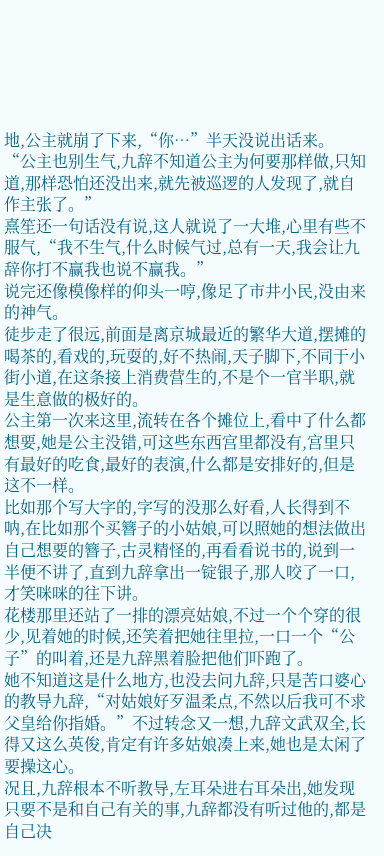地,公主就崩了下来,“你…”半天没说出话来。
“公主也别生气,九辞不知道公主为何要那样做,只知道,那样恐怕还没出来,就先被巡逻的人发现了,就自作主张了。”
熹笙还一句话没有说,这人就说了一大堆,心里有些不服气,“我不生气,什么时候气过,总有一天,我会让九辞你打不赢我也说不赢我。”
说完还像模像样的仰头一哼,像足了市井小民,没由来的神气。
徒步走了很远,前面是离京城最近的繁华大道,摆摊的喝茶的,看戏的,玩耍的,好不热闹,天子脚下,不同于小街小道,在这条接上消费营生的,不是个一官半职,就是生意做的极好的。
公主第一次来这里,流转在各个摊位上,看中了什么都想要,她是公主没错,可这些东西宫里都没有,宫里只有最好的吃食,最好的表演,什么都是安排好的,但是这不一样。
比如那个写大字的,字写的没那么好看,人长得到不呐,在比如那个买簪子的小姑娘,可以照她的想法做出自己想要的簪子,古灵精怪的,再看看说书的,说到一半便不讲了,直到九辞拿出一锭银子,那人咬了一口,才笑咪咪的往下讲。
花楼那里还站了一排的漂亮姑娘,不过一个个穿的很少,见着她的时候,还笑着把她往里拉,一口一个“公子”的叫着,还是九辞黑着脸把他们吓跑了。
她不知道这是什么地方,也没去问九辞,只是苦口婆心的教导九辞,“对姑娘好歹温柔点,不然以后我可不求父皇给你指婚。”不过转念又一想,九辞文武双全,长得又这么英俊,肯定有许多姑娘凑上来,她也是太闲了要操这心。
况且,九辞根本不听教导,左耳朵进右耳朵出,她发现只要不是和自己有关的事,九辞都没有听过他的,都是自己决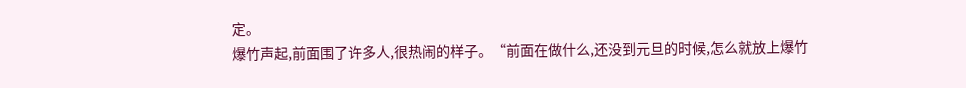定。
爆竹声起,前面围了许多人,很热闹的样子。“前面在做什么,还没到元旦的时候,怎么就放上爆竹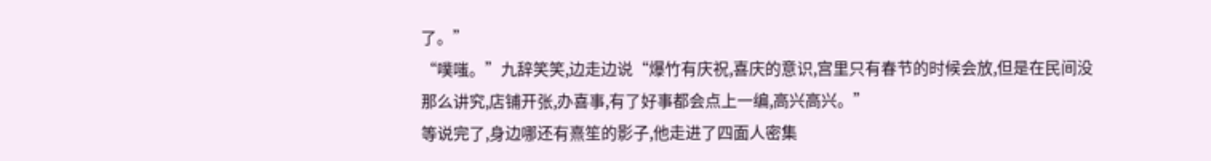了。”
“噗嗤。”九辞笑笑,边走边说“爆竹有庆祝,喜庆的意识,宫里只有春节的时候会放,但是在民间没那么讲究,店铺开张,办喜事,有了好事都会点上一编,高兴高兴。”
等说完了,身边哪还有熹笙的影子,他走进了四面人密集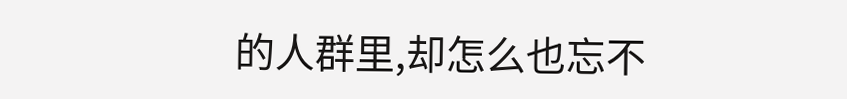的人群里,却怎么也忘不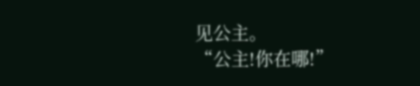见公主。
“公主!你在哪!”